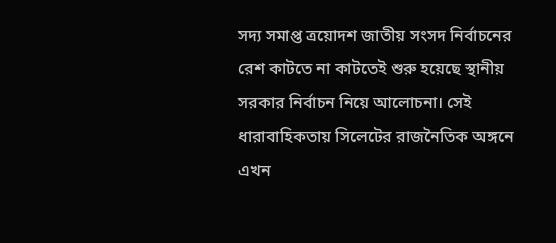সদ্য সমাপ্ত ত্রয়োদশ জাতীয় সংসদ নির্বাচনের রেশ কাটতে না কাটতেই শুরু হয়েছে স্থানীয় সরকার নির্বাচন নিয়ে আলোচনা। সেই ধারাবাহিকতায় সিলেটের রাজনৈতিক অঙ্গনে এখন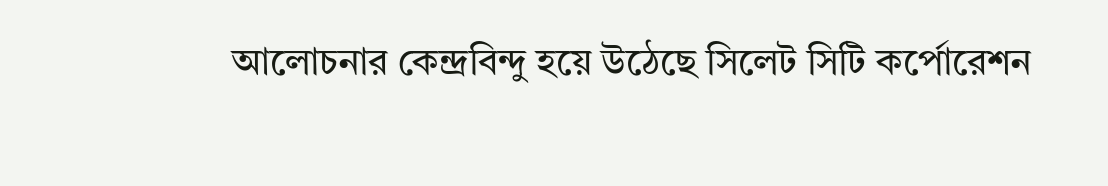আলোচনার কেন্দ্রবিন্দু হয়ে উঠেছে সিলেট সিটি কর্পোরেশন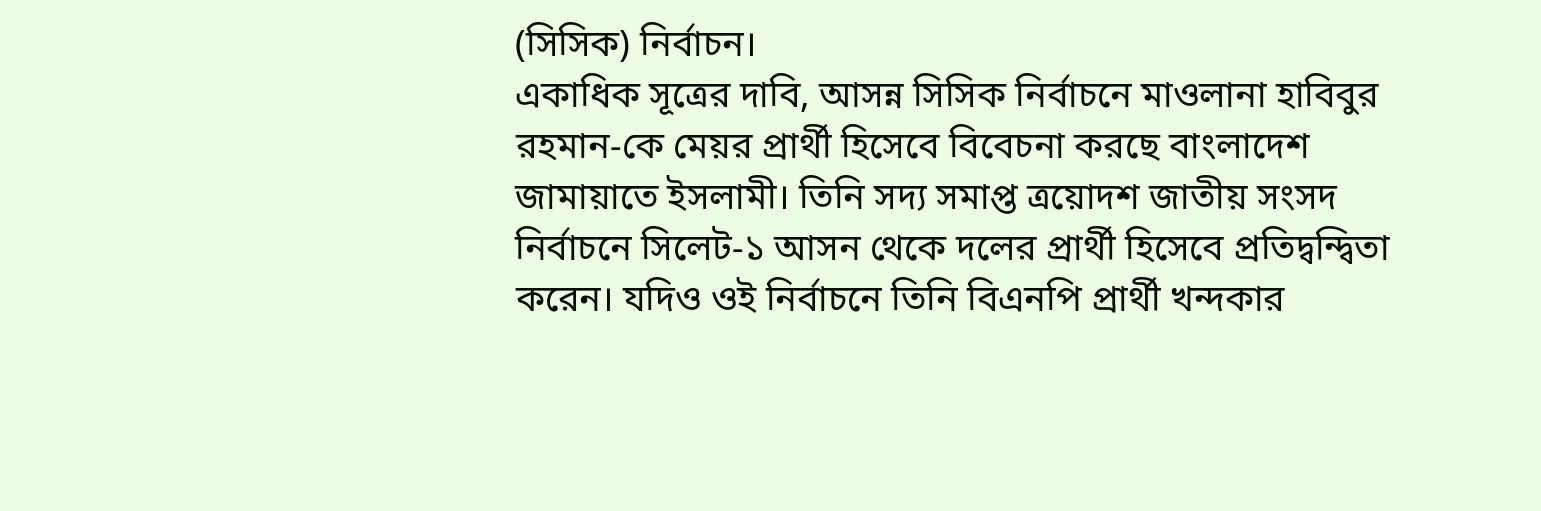(সিসিক) নির্বাচন।
একাধিক সূত্রের দাবি, আসন্ন সিসিক নির্বাচনে মাওলানা হাবিবুর রহমান-কে মেয়র প্রার্থী হিসেবে বিবেচনা করছে বাংলাদেশ জামায়াতে ইসলামী। তিনি সদ্য সমাপ্ত ত্রয়োদশ জাতীয় সংসদ নির্বাচনে সিলেট-১ আসন থেকে দলের প্রার্থী হিসেবে প্রতিদ্বন্দ্বিতা করেন। যদিও ওই নির্বাচনে তিনি বিএনপি প্রার্থী খন্দকার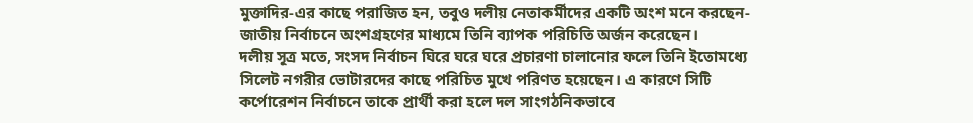মুক্তাদির-এর কাছে পরাজিত হন, তবুও দলীয় নেতাকর্মীদের একটি অংশ মনে করছেন- জাতীয় নির্বাচনে অংশগ্রহণের মাধ্যমে তিনি ব্যাপক পরিচিতি অর্জন করেছেন।
দলীয় সূত্র মতে, সংসদ নির্বাচন ঘিরে ঘরে ঘরে প্রচারণা চালানোর ফলে তিনি ইতোমধ্যে সিলেট নগরীর ভোটারদের কাছে পরিচিত মুখে পরিণত হয়েছেন। এ কারণে সিটি কর্পোরেশন নির্বাচনে তাকে প্রার্থী করা হলে দল সাংগঠনিকভাবে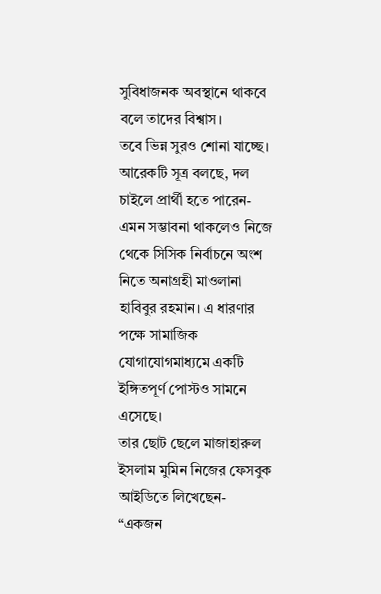সুবিধাজনক অবস্থানে থাকবে বলে তাদের বিশ্বাস।
তবে ভিন্ন সুরও শোনা যাচ্ছে। আরেকটি সূত্র বলছে, দল চাইলে প্রার্থী হতে পারেন- এমন সম্ভাবনা থাকলেও নিজে থেকে সিসিক নির্বাচনে অংশ নিতে অনাগ্রহী মাওলানা হাবিবুর রহমান। এ ধারণার পক্ষে সামাজিক যোগাযোগমাধ্যমে একটি ইঙ্গিতপূর্ণ পোস্টও সামনে এসেছে।
তার ছোট ছেলে মাজাহারুল ইসলাম মুমিন নিজের ফেসবুক আইডিতে লিখেছেন-
“একজন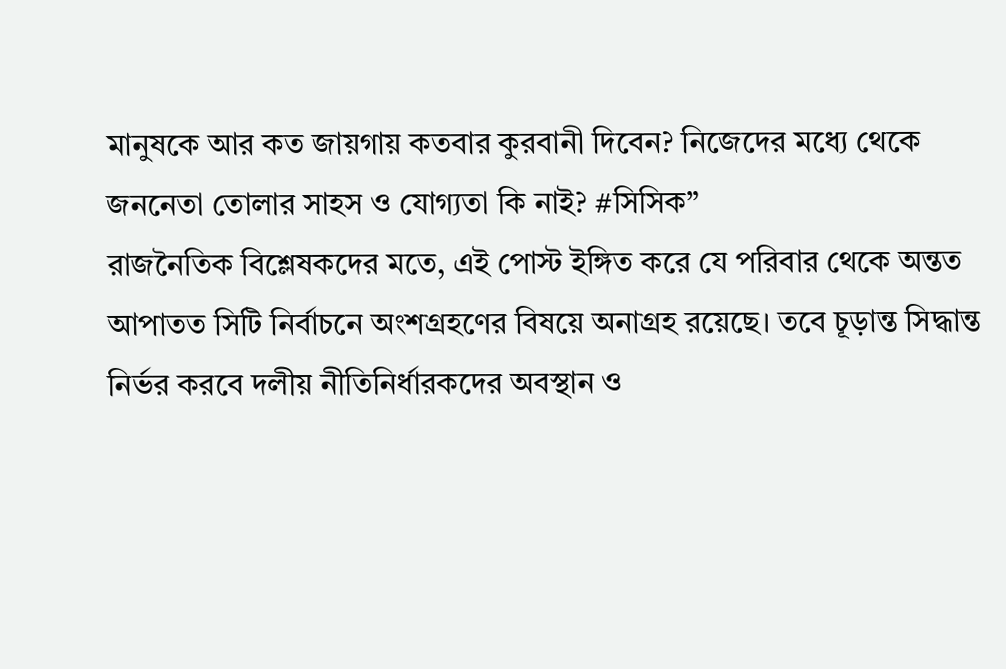মানুষকে আর কত জায়গায় কতবার কুরবানী দিবেন? নিজেদের মধ্যে থেকে জননেতা তোলার সাহস ও যোগ্যতা কি নাই? #সিসিক”
রাজনৈতিক বিশ্লেষকদের মতে, এই পোস্ট ইঙ্গিত করে যে পরিবার থেকে অন্তত আপাতত সিটি নির্বাচনে অংশগ্রহণের বিষয়ে অনাগ্রহ রয়েছে। তবে চূড়ান্ত সিদ্ধান্ত নির্ভর করবে দলীয় নীতিনির্ধারকদের অবস্থান ও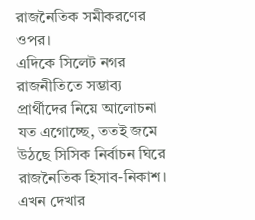রাজনৈতিক সমীকরণের ওপর।
এদিকে সিলেট নগর রাজনীতিতে সম্ভাব্য প্রার্থীদের নিয়ে আলোচনা যত এগোচ্ছে, ততই জমে উঠছে সিসিক নির্বাচন ঘিরে রাজনৈতিক হিসাব-নিকাশ। এখন দেখার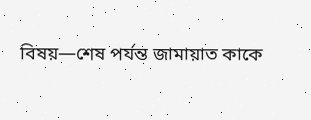বিষয়—শেষ পর্যন্ত জামায়াত কাকে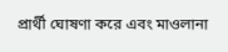প্রার্থী ঘোষণা করে এবং মাওলানা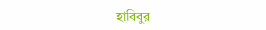হাবিবুর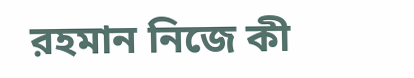রহমান নিজে কী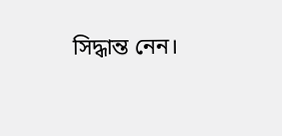সিদ্ধান্ত নেন।